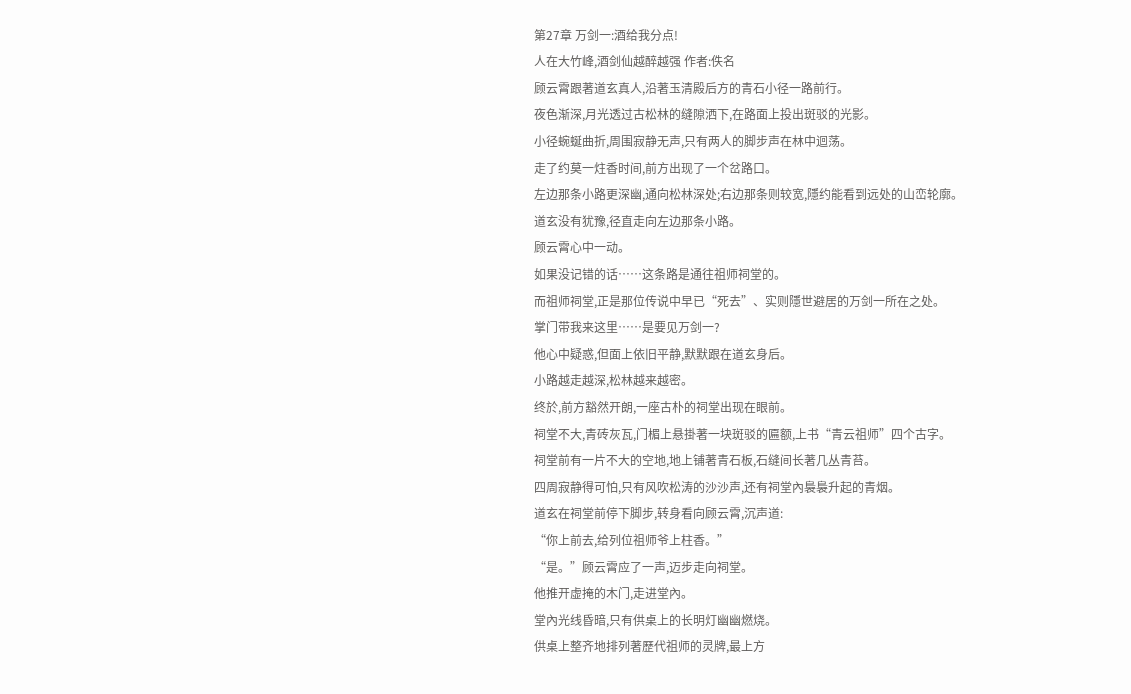第27章 万剑一:酒给我分点!
人在大竹峰,酒剑仙越醉越强 作者:佚名
顾云霄跟著道玄真人,沿著玉清殿后方的青石小径一路前行。
夜色渐深,月光透过古松林的缝隙洒下,在路面上投出斑驳的光影。
小径蜿蜒曲折,周围寂静无声,只有两人的脚步声在林中迴荡。
走了约莫一炷香时间,前方出现了一个岔路口。
左边那条小路更深幽,通向松林深处;右边那条则较宽,隱约能看到远处的山峦轮廓。
道玄没有犹豫,径直走向左边那条小路。
顾云霄心中一动。
如果没记错的话……这条路是通往祖师祠堂的。
而祖师祠堂,正是那位传说中早已“死去”、实则隱世避居的万剑一所在之处。
掌门带我来这里……是要见万剑一?
他心中疑惑,但面上依旧平静,默默跟在道玄身后。
小路越走越深,松林越来越密。
终於,前方豁然开朗,一座古朴的祠堂出现在眼前。
祠堂不大,青砖灰瓦,门楣上悬掛著一块斑驳的匾额,上书“青云祖师”四个古字。
祠堂前有一片不大的空地,地上铺著青石板,石缝间长著几丛青苔。
四周寂静得可怕,只有风吹松涛的沙沙声,还有祠堂內裊裊升起的青烟。
道玄在祠堂前停下脚步,转身看向顾云霄,沉声道:
“你上前去,给列位祖师爷上柱香。”
“是。”顾云霄应了一声,迈步走向祠堂。
他推开虚掩的木门,走进堂內。
堂內光线昏暗,只有供桌上的长明灯幽幽燃烧。
供桌上整齐地排列著歷代祖师的灵牌,最上方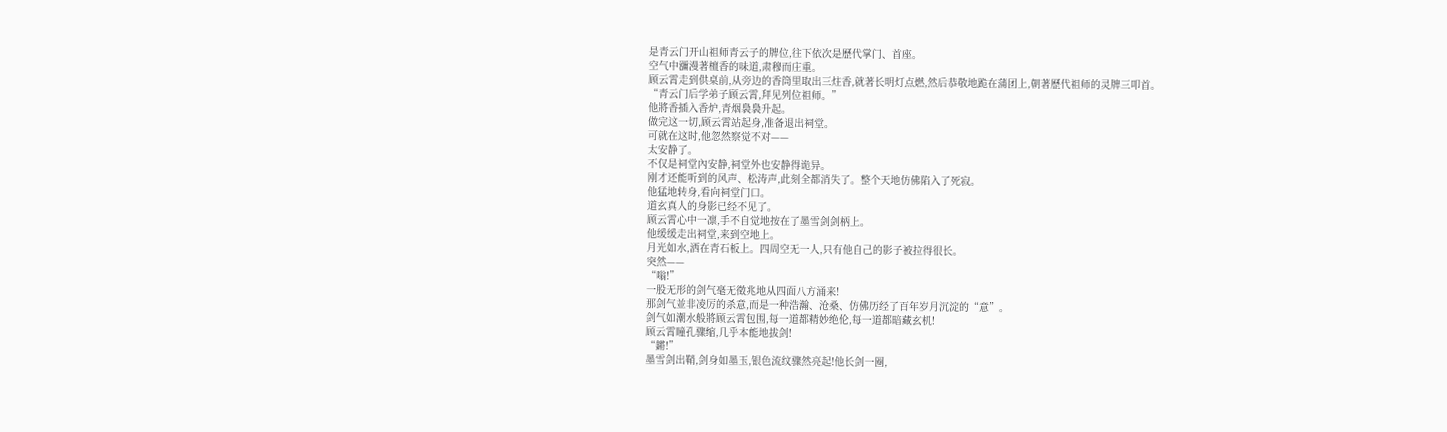是青云门开山祖师青云子的牌位,往下依次是歷代掌门、首座。
空气中瀰漫著檀香的味道,肃穆而庄重。
顾云霄走到供桌前,从旁边的香筒里取出三炷香,就著长明灯点燃,然后恭敬地跪在蒲团上,朝著歷代祖师的灵牌三叩首。
“青云门后学弟子顾云霄,拜见列位祖师。”
他將香插入香炉,青烟裊裊升起。
做完这一切,顾云霄站起身,准备退出祠堂。
可就在这时,他忽然察觉不对——
太安静了。
不仅是祠堂內安静,祠堂外也安静得诡异。
刚才还能听到的风声、松涛声,此刻全都消失了。整个天地仿佛陷入了死寂。
他猛地转身,看向祠堂门口。
道玄真人的身影已经不见了。
顾云霄心中一凛,手不自觉地按在了墨雪剑剑柄上。
他缓缓走出祠堂,来到空地上。
月光如水,洒在青石板上。四周空无一人,只有他自己的影子被拉得很长。
突然——
“嗡!”
一股无形的剑气毫无徵兆地从四面八方涌来!
那剑气並非凌厉的杀意,而是一种浩瀚、沧桑、仿佛历经了百年岁月沉淀的“意”。
剑气如潮水般將顾云霄包围,每一道都精妙绝伦,每一道都暗藏玄机!
顾云霄瞳孔骤缩,几乎本能地拔剑!
“鏘!”
墨雪剑出鞘,剑身如墨玉,银色流纹骤然亮起!他长剑一圈,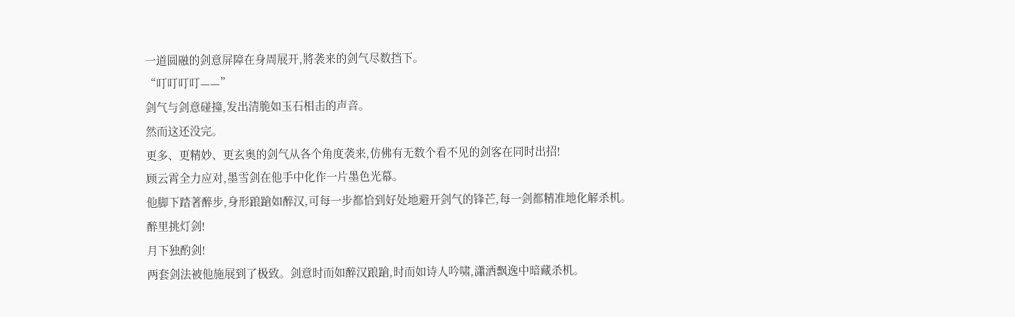一道圆融的剑意屏障在身周展开,將袭来的剑气尽数挡下。
“叮叮叮叮——”
剑气与剑意碰撞,发出清脆如玉石相击的声音。
然而这还没完。
更多、更精妙、更玄奥的剑气从各个角度袭来,仿佛有无数个看不见的剑客在同时出招!
顾云霄全力应对,墨雪剑在他手中化作一片墨色光幕。
他脚下踏著醉步,身形踉蹌如醉汉,可每一步都恰到好处地避开剑气的锋芒,每一剑都精准地化解杀机。
醉里挑灯剑!
月下独酌剑!
两套剑法被他施展到了极致。剑意时而如醉汉踉蹌,时而如诗人吟啸,瀟洒飘逸中暗藏杀机。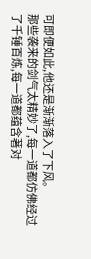可即便如此,他还是渐渐落入了下风。
那些袭来的剑气太精妙了,每一道都仿佛经过了千锤百炼,每一道都蕴含著对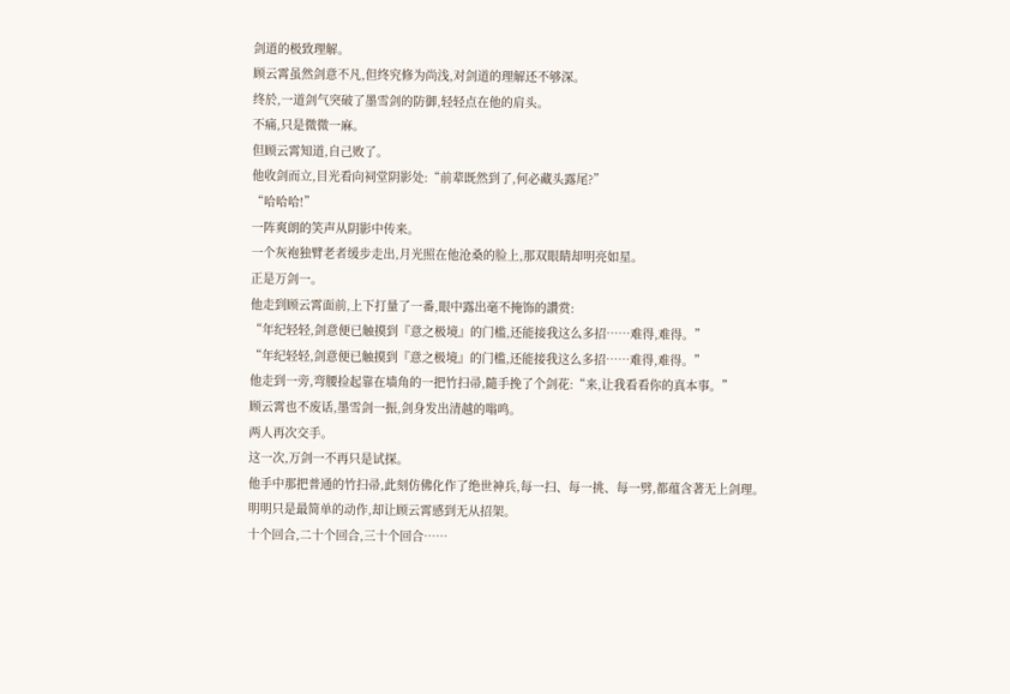剑道的极致理解。
顾云霄虽然剑意不凡,但终究修为尚浅,对剑道的理解还不够深。
终於,一道剑气突破了墨雪剑的防御,轻轻点在他的肩头。
不痛,只是微微一麻。
但顾云霄知道,自己败了。
他收剑而立,目光看向祠堂阴影处:“前辈既然到了,何必藏头露尾?”
“哈哈哈!”
一阵爽朗的笑声从阴影中传来。
一个灰袍独臂老者缓步走出,月光照在他沧桑的脸上,那双眼睛却明亮如星。
正是万剑一。
他走到顾云霄面前,上下打量了一番,眼中露出毫不掩饰的讚赏:
“年纪轻轻,剑意便已触摸到『意之极境』的门槛,还能接我这么多招……难得,难得。”
“年纪轻轻,剑意便已触摸到『意之极境』的门槛,还能接我这么多招……难得,难得。”
他走到一旁,弯腰捡起靠在墙角的一把竹扫帚,隨手挽了个剑花:“来,让我看看你的真本事。”
顾云霄也不废话,墨雪剑一振,剑身发出清越的嗡鸣。
两人再次交手。
这一次,万剑一不再只是试探。
他手中那把普通的竹扫帚,此刻仿佛化作了绝世神兵,每一扫、每一挑、每一劈,都蕴含著无上剑理。
明明只是最简单的动作,却让顾云霄感到无从招架。
十个回合,二十个回合,三十个回合……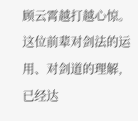顾云霄越打越心惊。
这位前辈对剑法的运用、对剑道的理解,已经达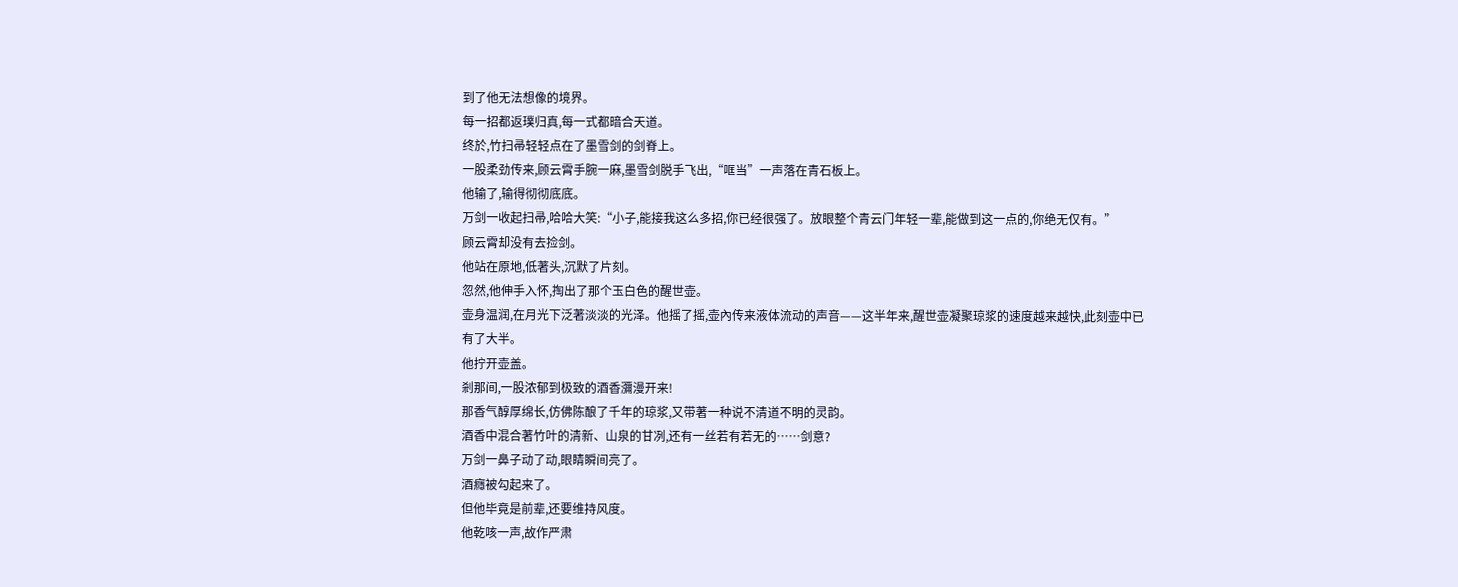到了他无法想像的境界。
每一招都返璞归真,每一式都暗合天道。
终於,竹扫帚轻轻点在了墨雪剑的剑脊上。
一股柔劲传来,顾云霄手腕一麻,墨雪剑脱手飞出,“哐当”一声落在青石板上。
他输了,输得彻彻底底。
万剑一收起扫帚,哈哈大笑:“小子,能接我这么多招,你已经很强了。放眼整个青云门年轻一辈,能做到这一点的,你绝无仅有。”
顾云霄却没有去捡剑。
他站在原地,低著头,沉默了片刻。
忽然,他伸手入怀,掏出了那个玉白色的醒世壶。
壶身温润,在月光下泛著淡淡的光泽。他摇了摇,壶內传来液体流动的声音——这半年来,醒世壶凝聚琼浆的速度越来越快,此刻壶中已有了大半。
他拧开壶盖。
剎那间,一股浓郁到极致的酒香瀰漫开来!
那香气醇厚绵长,仿佛陈酿了千年的琼浆,又带著一种说不清道不明的灵韵。
酒香中混合著竹叶的清新、山泉的甘冽,还有一丝若有若无的……剑意?
万剑一鼻子动了动,眼睛瞬间亮了。
酒癮被勾起来了。
但他毕竟是前辈,还要维持风度。
他乾咳一声,故作严肃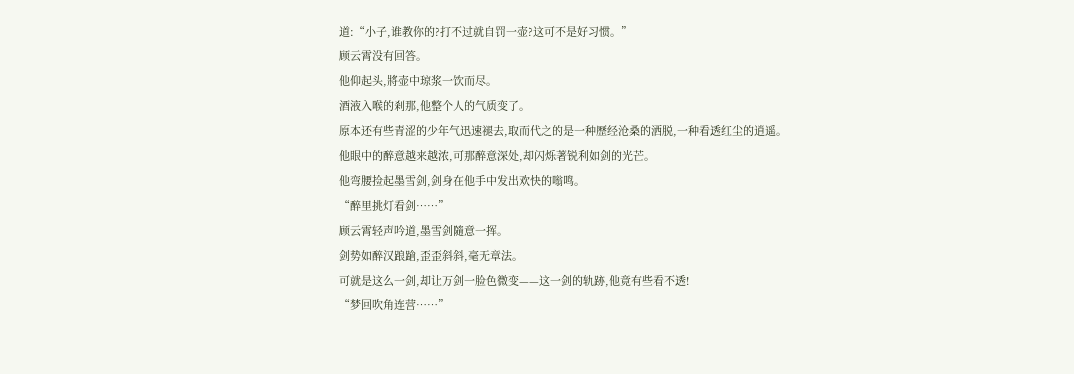道:“小子,谁教你的?打不过就自罚一壶?这可不是好习惯。”
顾云霄没有回答。
他仰起头,將壶中琼浆一饮而尽。
酒液入喉的剎那,他整个人的气质变了。
原本还有些青涩的少年气迅速褪去,取而代之的是一种歷经沧桑的洒脱,一种看透红尘的逍遥。
他眼中的醉意越来越浓,可那醉意深处,却闪烁著锐利如剑的光芒。
他弯腰捡起墨雪剑,剑身在他手中发出欢快的嗡鸣。
“醉里挑灯看剑……”
顾云霄轻声吟道,墨雪剑隨意一挥。
剑势如醉汉踉蹌,歪歪斜斜,毫无章法。
可就是这么一剑,却让万剑一脸色微变——这一剑的轨跡,他竟有些看不透!
“梦回吹角连营……”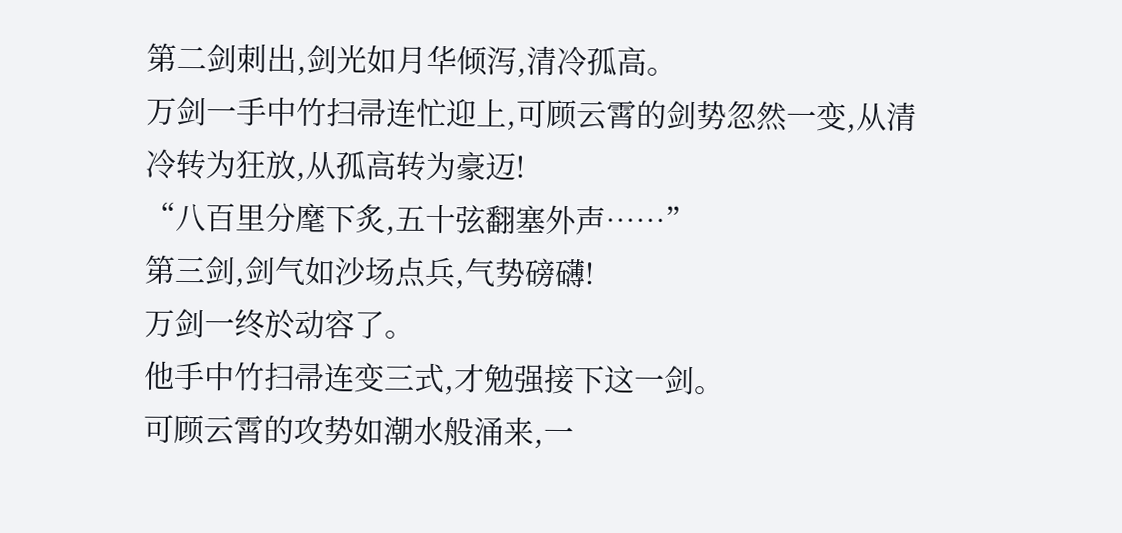第二剑刺出,剑光如月华倾泻,清冷孤高。
万剑一手中竹扫帚连忙迎上,可顾云霄的剑势忽然一变,从清冷转为狂放,从孤高转为豪迈!
“八百里分麾下炙,五十弦翻塞外声……”
第三剑,剑气如沙场点兵,气势磅礴!
万剑一终於动容了。
他手中竹扫帚连变三式,才勉强接下这一剑。
可顾云霄的攻势如潮水般涌来,一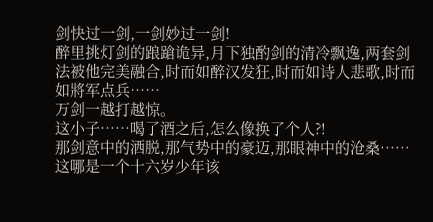剑快过一剑,一剑妙过一剑!
醉里挑灯剑的踉蹌诡异,月下独酌剑的清冷飘逸,两套剑法被他完美融合,时而如醉汉发狂,时而如诗人悲歌,时而如將军点兵……
万剑一越打越惊。
这小子……喝了酒之后,怎么像换了个人?!
那剑意中的洒脱,那气势中的豪迈,那眼神中的沧桑……这哪是一个十六岁少年该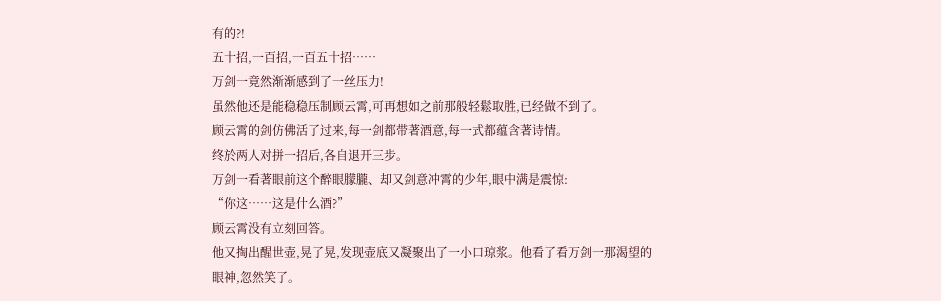有的?!
五十招,一百招,一百五十招……
万剑一竟然渐渐感到了一丝压力!
虽然他还是能稳稳压制顾云霄,可再想如之前那般轻鬆取胜,已经做不到了。
顾云霄的剑仿佛活了过来,每一剑都带著酒意,每一式都蕴含著诗情。
终於两人对拼一招后,各自退开三步。
万剑一看著眼前这个醉眼朦朧、却又剑意冲霄的少年,眼中满是震惊:
“你这……这是什么酒?”
顾云霄没有立刻回答。
他又掏出醒世壶,晃了晃,发现壶底又凝聚出了一小口琼浆。他看了看万剑一那渴望的眼神,忽然笑了。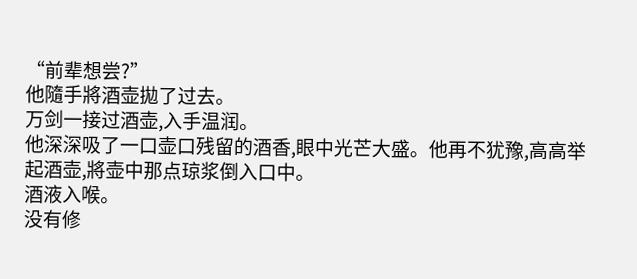“前辈想尝?”
他隨手將酒壶拋了过去。
万剑一接过酒壶,入手温润。
他深深吸了一口壶口残留的酒香,眼中光芒大盛。他再不犹豫,高高举起酒壶,將壶中那点琼浆倒入口中。
酒液入喉。
没有修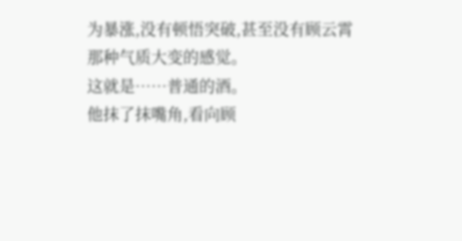为暴涨,没有顿悟突破,甚至没有顾云霄那种气质大变的感觉。
这就是……普通的酒。
他抹了抹嘴角,看向顾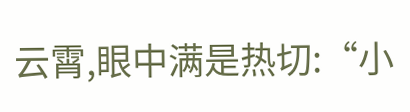云霄,眼中满是热切:“小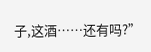子,这酒……还有吗?”